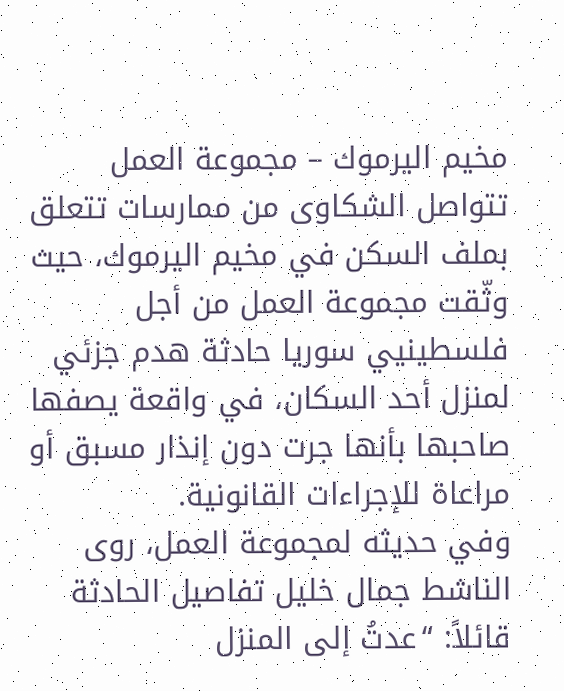مخيم اليرموك – مجموعة العمل
تتواصل الشكاوى من ممارسات تتعلق بملف السكن في مخيم اليرموك، حيث وثّقت مجموعة العمل من أجل فلسطينيي سوريا حادثة هدم جزئي لمنزل أحد السكان، في واقعة يصفها صاحبها بأنها جرت دون إنذار مسبق أو مراعاة للإجراءات القانونية.
وفي حديثه لمجموعة العمل، روى الناشط جمال خليل تفاصيل الحادثة قائلاً: “عدتُ إلى المنزل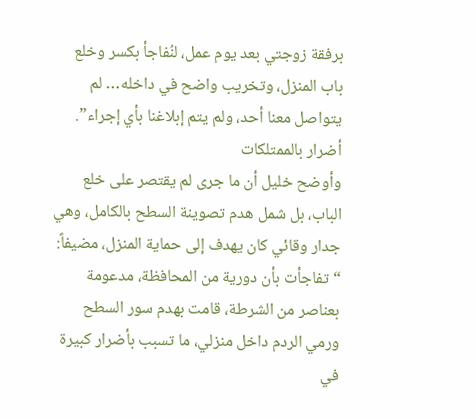برفقة زوجتي بعد يوم عمل، لنُفاجأ بكسر وخلع باب المنزل، وتخريب واضح في داخله… لم يتواصل معنا أحد، ولم يتم إبلاغنا بأي إجراء”.
أضرار بالممتلكات
وأوضح خليل أن ما جرى لم يقتصر على خلع الباب، بل شمل هدم تصوينة السطح بالكامل، وهي جدار وقائي كان يهدف إلى حماية المنزل، مضيفاً:
“تفاجأت بأن دورية من المحافظة، مدعومة بعناصر من الشرطة، قامت بهدم سور السطح ورمي الردم داخل منزلي، ما تسبب بأضرار كبيرة في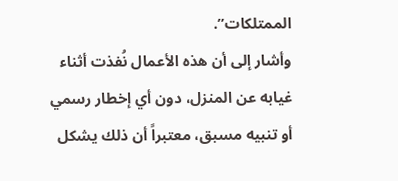الممتلكات”.
وأشار إلى أن هذه الأعمال نُفذت أثناء غيابه عن المنزل، دون أي إخطار رسمي أو تنبيه مسبق، معتبراً أن ذلك يشكل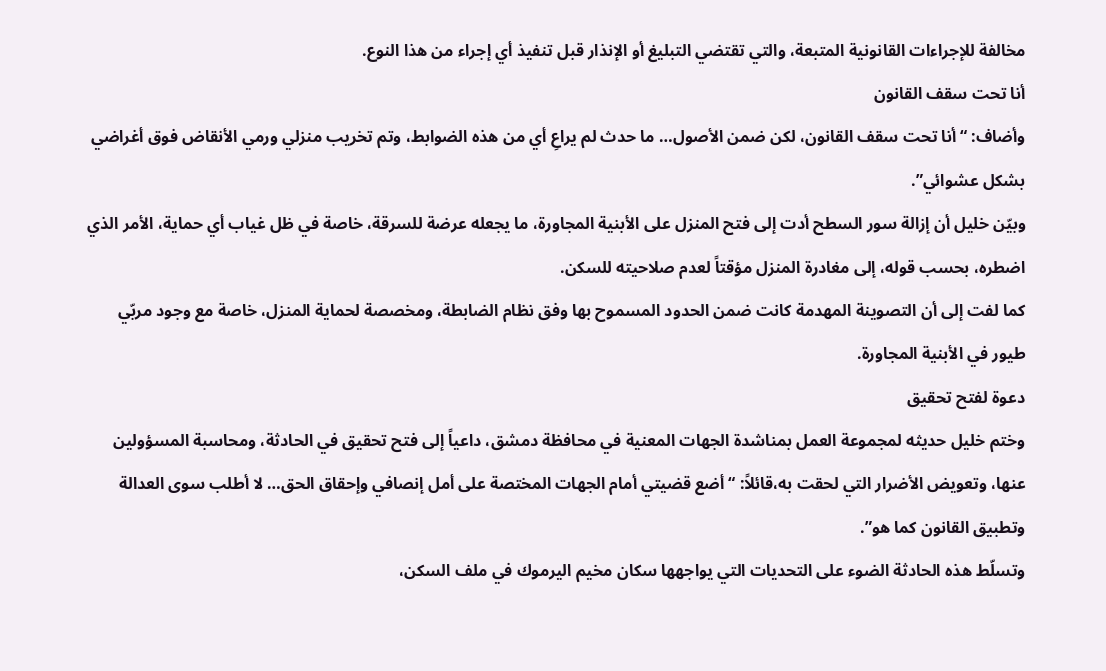مخالفة للإجراءات القانونية المتبعة، والتي تقتضي التبليغ أو الإنذار قبل تنفيذ أي إجراء من هذا النوع.
أنا تحت سقف القانون
وأضاف: “أنا تحت سقف القانون، لكن ضمن الأصول… ما حدث لم يراعِ أي من هذه الضوابط، وتم تخريب منزلي ورمي الأنقاض فوق أغراضي بشكل عشوائي”.
وبيّن خليل أن إزالة سور السطح أدت إلى فتح المنزل على الأبنية المجاورة، ما يجعله عرضة للسرقة، خاصة في ظل غياب أي حماية، الأمر الذي اضطره، بحسب قوله، إلى مغادرة المنزل مؤقتاً لعدم صلاحيته للسكن.
كما لفت إلى أن التصوينة المهدمة كانت ضمن الحدود المسموح بها وفق نظام الضابطة، ومخصصة لحماية المنزل، خاصة مع وجود مربّي طيور في الأبنية المجاورة.
دعوة لفتح تحقيق
وختم خليل حديثه لمجموعة العمل بمناشدة الجهات المعنية في محافظة دمشق، داعياً إلى فتح تحقيق في الحادثة، ومحاسبة المسؤولين عنها، وتعويض الأضرار التي لحقت به،قائلاً: “أضع قضيتي أمام الجهات المختصة على أمل إنصافي وإحقاق الحق… لا أطلب سوى العدالة وتطبيق القانون كما هو”.
وتسلّط هذه الحادثة الضوء على التحديات التي يواجهها سكان مخيم اليرموك في ملف السكن،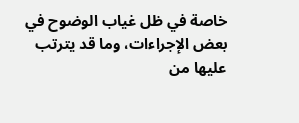خاصة في ظل غياب الوضوح في بعض الإجراءات، وما قد يترتب عليها من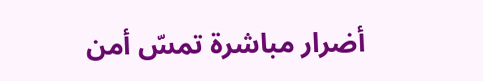أضرار مباشرة تمسّ أمن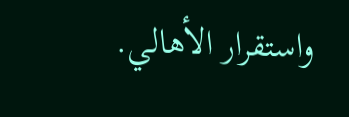واستقرار الأهالي.